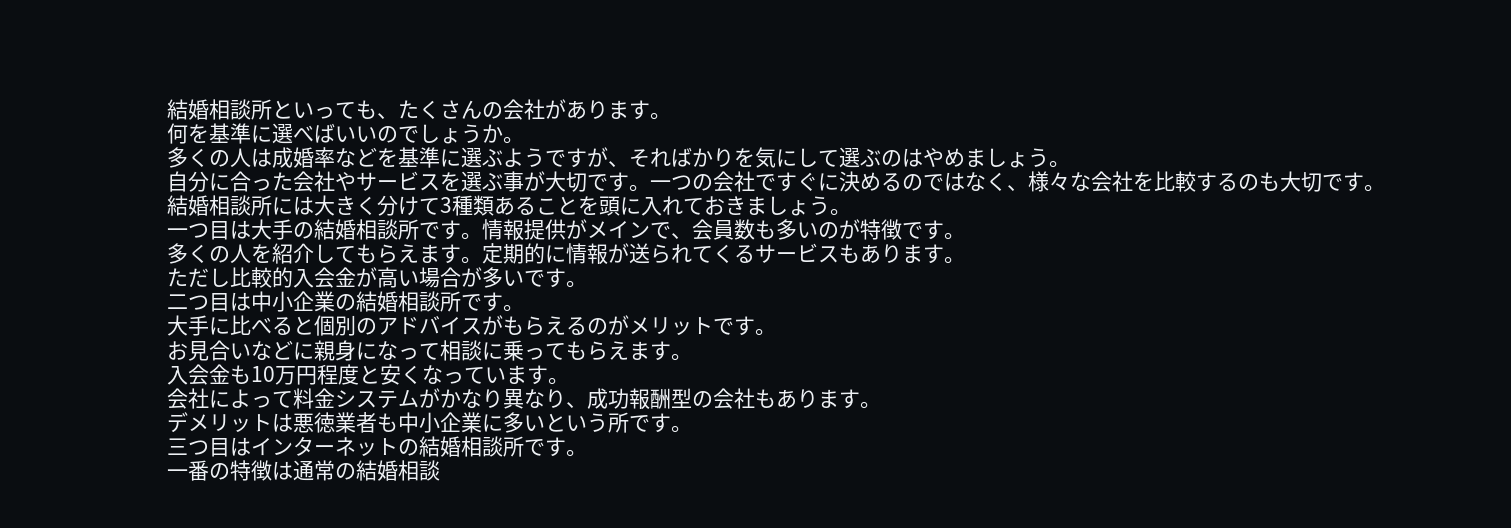結婚相談所といっても、たくさんの会社があります。
何を基準に選べばいいのでしょうか。
多くの人は成婚率などを基準に選ぶようですが、そればかりを気にして選ぶのはやめましょう。
自分に合った会社やサービスを選ぶ事が大切です。一つの会社ですぐに決めるのではなく、様々な会社を比較するのも大切です。
結婚相談所には大きく分けて3種類あることを頭に入れておきましょう。
一つ目は大手の結婚相談所です。情報提供がメインで、会員数も多いのが特徴です。
多くの人を紹介してもらえます。定期的に情報が送られてくるサービスもあります。
ただし比較的入会金が高い場合が多いです。
二つ目は中小企業の結婚相談所です。
大手に比べると個別のアドバイスがもらえるのがメリットです。
お見合いなどに親身になって相談に乗ってもらえます。
入会金も10万円程度と安くなっています。
会社によって料金システムがかなり異なり、成功報酬型の会社もあります。
デメリットは悪徳業者も中小企業に多いという所です。
三つ目はインターネットの結婚相談所です。
一番の特徴は通常の結婚相談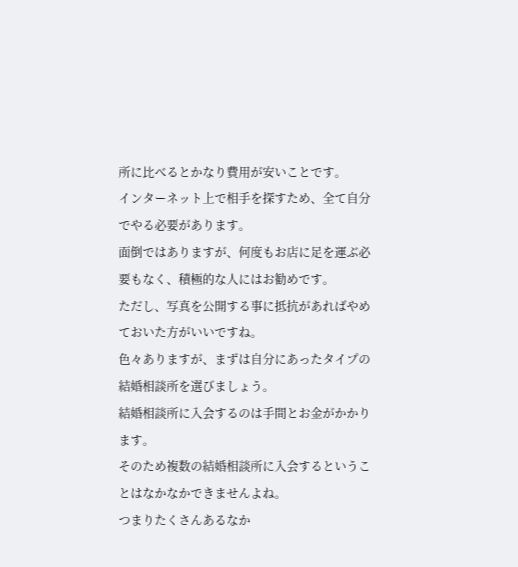所に比べるとかなり費用が安いことです。
インターネット上で相手を探すため、全て自分でやる必要があります。
面倒ではありますが、何度もお店に足を運ぶ必要もなく、積極的な人にはお勧めです。
ただし、写真を公開する事に抵抗があればやめておいた方がいいですね。
色々ありますが、まずは自分にあったタイプの結婚相談所を選びましょう。
結婚相談所に入会するのは手間とお金がかかります。
そのため複数の結婚相談所に入会するということはなかなかできませんよね。
つまりたくさんあるなか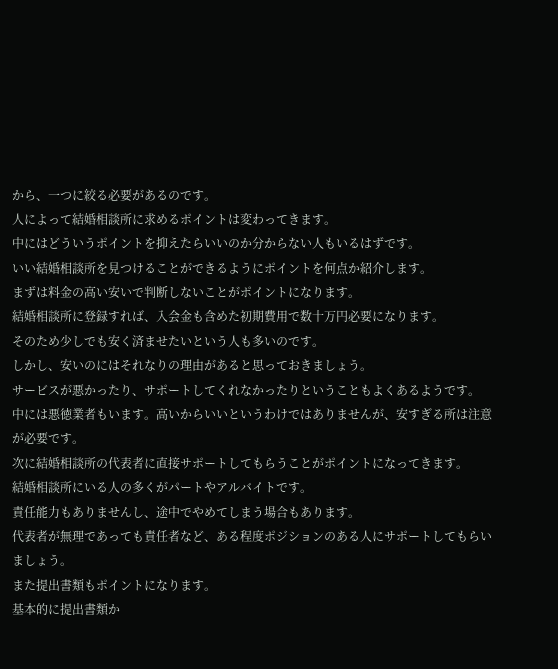から、一つに絞る必要があるのです。
人によって結婚相談所に求めるポイントは変わってきます。
中にはどういうポイントを抑えたらいいのか分からない人もいるはずです。
いい結婚相談所を見つけることができるようにポイントを何点か紹介します。
まずは料金の高い安いで判断しないことがポイントになります。
結婚相談所に登録すれば、入会金も含めた初期費用で数十万円必要になります。
そのため少しでも安く済ませたいという人も多いのです。
しかし、安いのにはそれなりの理由があると思っておきましょう。
サービスが悪かったり、サポートしてくれなかったりということもよくあるようです。
中には悪徳業者もいます。高いからいいというわけではありませんが、安すぎる所は注意が必要です。
次に結婚相談所の代表者に直接サポートしてもらうことがポイントになってきます。
結婚相談所にいる人の多くがパートやアルバイトです。
責任能力もありませんし、途中でやめてしまう場合もあります。
代表者が無理であっても責任者など、ある程度ポジションのある人にサポートしてもらいましょう。
また提出書類もポイントになります。
基本的に提出書類か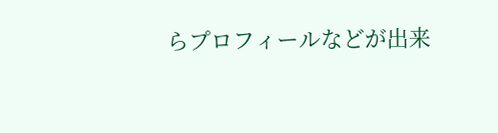らプロフィールなどが出来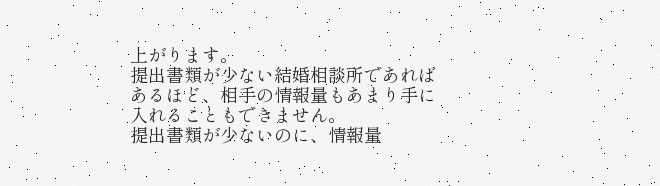上がります。
提出書類が少ない結婚相談所であればあるほど、相手の情報量もあまり手に入れることもできません。
提出書類が少ないのに、情報量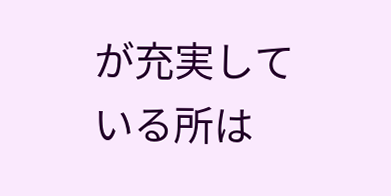が充実している所は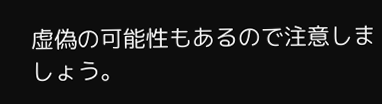虚偽の可能性もあるので注意しましょう。